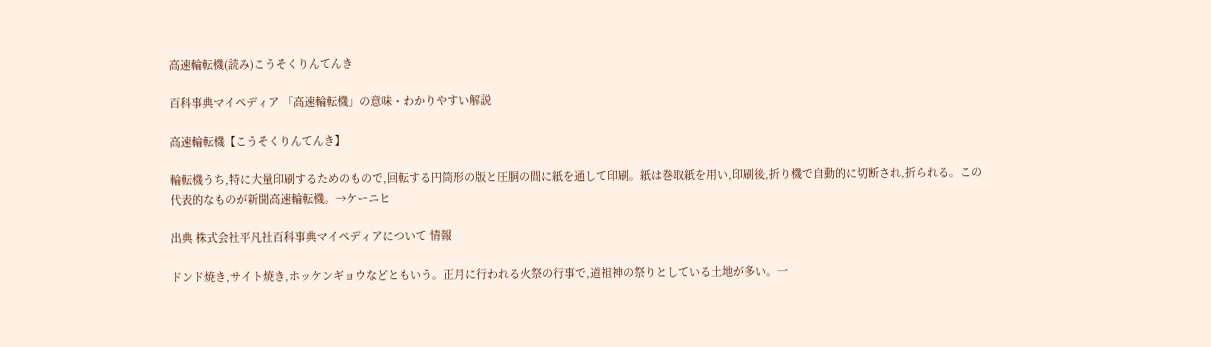高速輪転機(読み)こうそくりんてんき

百科事典マイペディア 「高速輪転機」の意味・わかりやすい解説

高速輪転機【こうそくりんてんき】

輪転機うち,特に大量印刷するためのもので,回転する円筒形の版と圧胴の間に紙を通して印刷。紙は巻取紙を用い,印刷後,折り機で自動的に切断され,折られる。この代表的なものが新聞高速輪転機。→ケーニヒ

出典 株式会社平凡社百科事典マイペディアについて 情報

ドンド焼き,サイト焼き,ホッケンギョウなどともいう。正月に行われる火祭の行事で,道祖神の祭りとしている土地が多い。一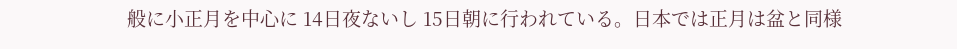般に小正月を中心に 14日夜ないし 15日朝に行われている。日本では正月は盆と同様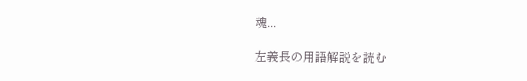魂...

左義長の用語解説を読む